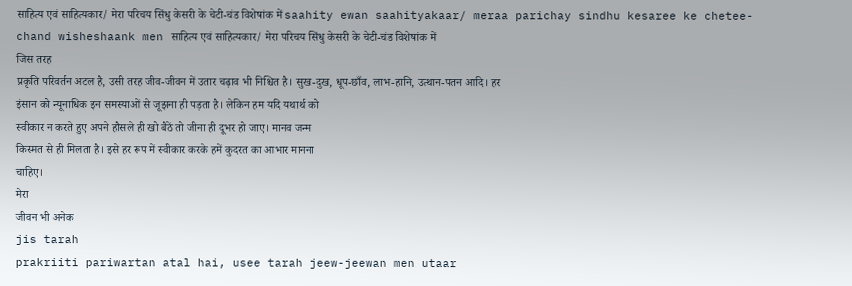साहित्य एवं साहित्यकार/ मेरा परिचय सिंधु केसरी के चेटी-चंड विशेषांक में saahity ewan saahityakaar/ meraa parichay sindhu kesaree ke chetee-chand wisheshaank men साहित्य एवं साहित्यकार/ मेरा परिचय सिंधु केसरी के चेटी-चंड विशेषांक में
जिस तरह
प्रकृति परिवर्तन अटल है, उसी तरह जीव-जीवन में उतार चढ़ाव भी निश्चित है। सुख-दुख, धूप-छाँव, लाभ-हानि, उत्थान-पतन आदि। हर
इंसान को न्यूनाधिक इन समस्याओं से जूझना ही पड़ता है। लेकिन हम यदि यथार्थ को
स्वीकार न करते हुए अपने हौसले ही खो बैठें तो जीना ही दूभर हो जाए। मानव जन्म
किस्मत से ही मिलता है। इसे हर रूप में स्वीकार करके हमें कुदरत का आभार मानना
चाहिए।
मेरा
जीवन भी अनेक
jis tarah
prakriiti pariwartan atal hai, usee tarah jeew-jeewan men utaar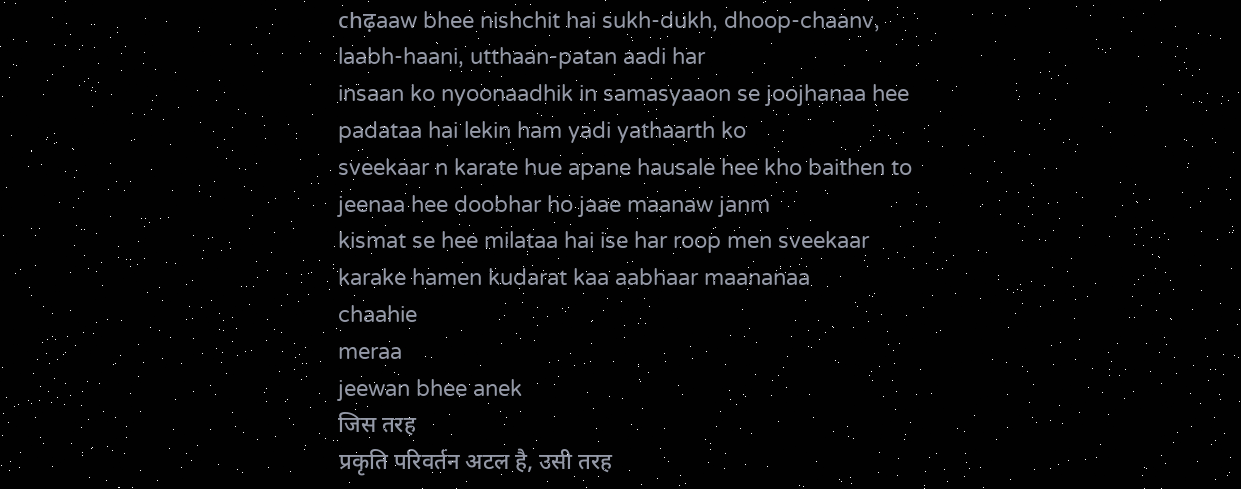chढ़aaw bhee nishchit hai sukh-dukh, dhoop-chaanv, laabh-haani, utthaan-patan aadi har
insaan ko nyoonaadhik in samasyaaon se joojhanaa hee padataa hai lekin ham yadi yathaarth ko
sveekaar n karate hue apane hausale hee kho baithen to jeenaa hee doobhar ho jaae maanaw janm
kismat se hee milataa hai ise har roop men sveekaar karake hamen kudarat kaa aabhaar maananaa
chaahie
meraa
jeewan bhee anek
जिस तरह
प्रकृति परिवर्तन अटल है, उसी तरह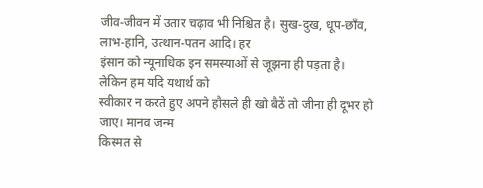जीव-जीवन में उतार चढ़ाव भी निश्चित है। सुख-दुख, धूप-छाँव, लाभ-हानि, उत्थान-पतन आदि। हर
इंसान को न्यूनाधिक इन समस्याओं से जूझना ही पड़ता है। लेकिन हम यदि यथार्थ को
स्वीकार न करते हुए अपने हौसले ही खो बैठें तो जीना ही दूभर हो जाए। मानव जन्म
किस्मत से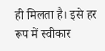ही मिलता है। इसे हर रूप में स्वीकार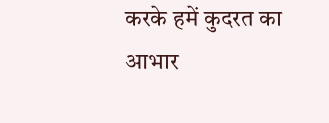करके हमें कुदरत का आभार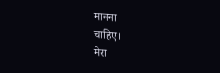मानना
चाहिए।
मेरा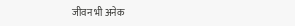जीवन भी अनेक